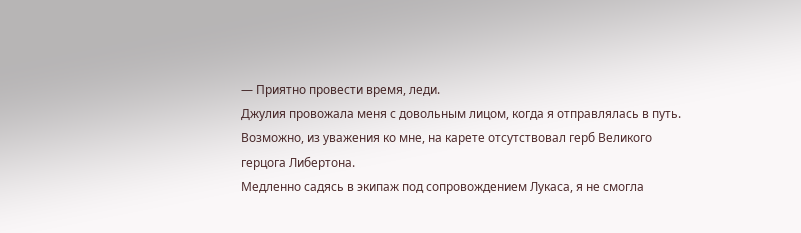— Приятно провести время, леди.
Джулия провожала меня с довольным лицом, когда я отправлялась в путь.
Возможно, из уважения ко мне, на карете отсутствовал герб Великого герцога Либертона.
Медленно садясь в экипаж под сопровождением Лукаса, я не смогла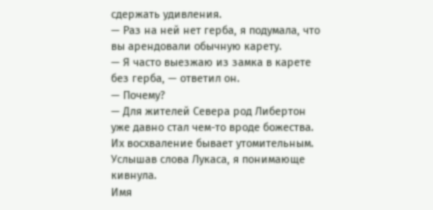сдержать удивления.
— Раз на ней нет герба, я подумала, что вы арендовали обычную карету.
— Я часто выезжаю из замка в карете без герба, — ответил он.
— Почему?
— Для жителей Севера род Либертон уже давно стал чем-то вроде божества. Их восхваление бывает утомительным.
Услышав слова Лукаса, я понимающе кивнула.
Имя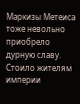Маркизы Метеиса тоже невольно приобрело дурную славу. Стоило жителям империи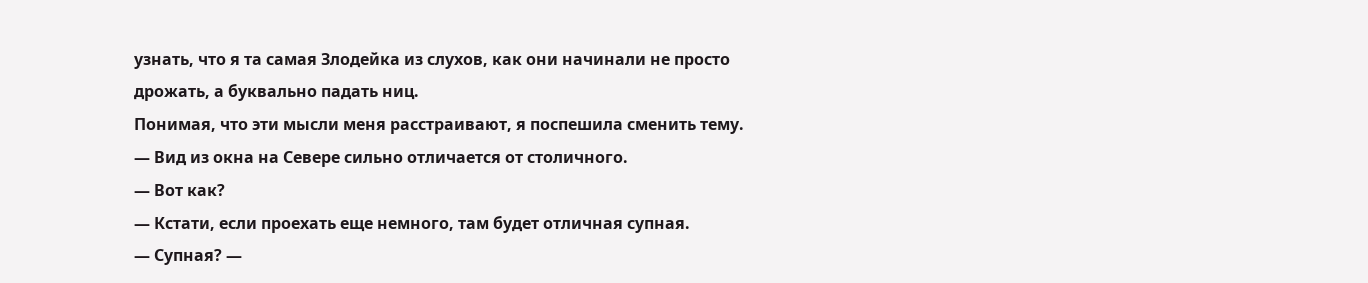узнать, что я та самая Злодейка из слухов, как они начинали не просто дрожать, а буквально падать ниц.
Понимая, что эти мысли меня расстраивают, я поспешила сменить тему.
— Вид из окна на Севере сильно отличается от столичного.
— Вот как?
— Кстати, если проехать еще немного, там будет отличная супная.
— Супная? —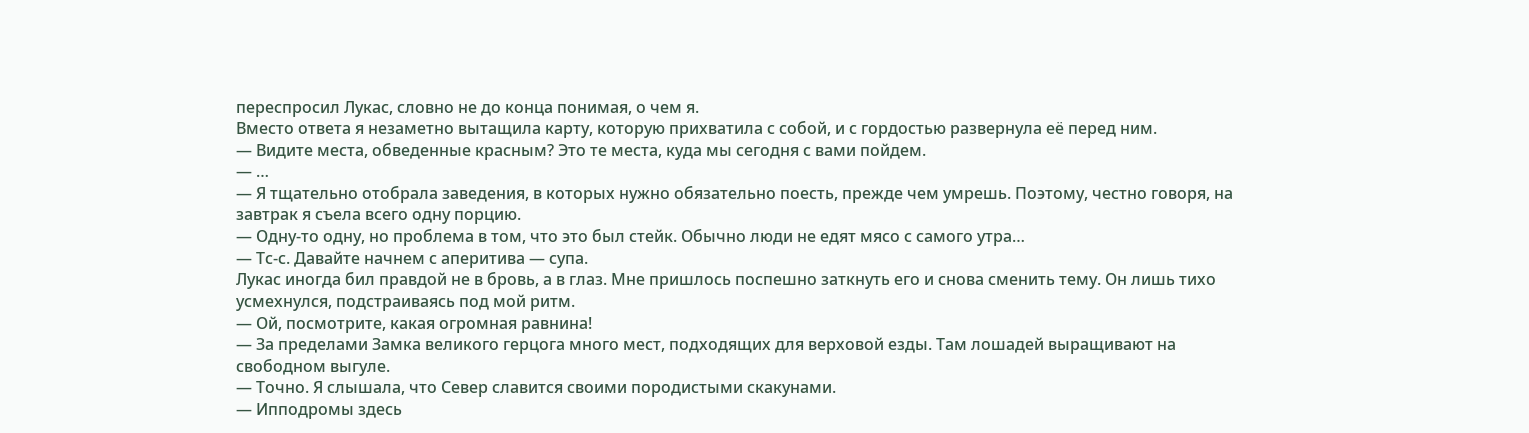переспросил Лукас, словно не до конца понимая, о чем я.
Вместо ответа я незаметно вытащила карту, которую прихватила с собой, и с гордостью развернула её перед ним.
— Видите места, обведенные красным? Это те места, куда мы сегодня с вами пойдем.
— …
— Я тщательно отобрала заведения, в которых нужно обязательно поесть, прежде чем умрешь. Поэтому, честно говоря, на завтрак я съела всего одну порцию.
— Одну-то одну, но проблема в том, что это был стейк. Обычно люди не едят мясо с самого утра…
— Тс-с. Давайте начнем с аперитива — супа.
Лукас иногда бил правдой не в бровь, а в глаз. Мне пришлось поспешно заткнуть его и снова сменить тему. Он лишь тихо усмехнулся, подстраиваясь под мой ритм.
— Ой, посмотрите, какая огромная равнина!
— За пределами Замка великого герцога много мест, подходящих для верховой езды. Там лошадей выращивают на свободном выгуле.
— Точно. Я слышала, что Север славится своими породистыми скакунами.
— Ипподромы здесь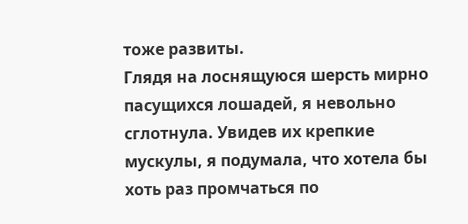тоже развиты.
Глядя на лоснящуюся шерсть мирно пасущихся лошадей, я невольно сглотнула. Увидев их крепкие мускулы, я подумала, что хотела бы хоть раз промчаться по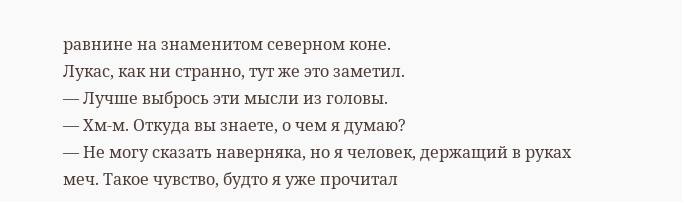равнине на знаменитом северном коне.
Лукас, как ни странно, тут же это заметил.
— Лучше выбрось эти мысли из головы.
— Хм-м. Откуда вы знаете, о чем я думаю?
— Не могу сказать наверняка, но я человек, держащий в руках меч. Такое чувство, будто я уже прочитал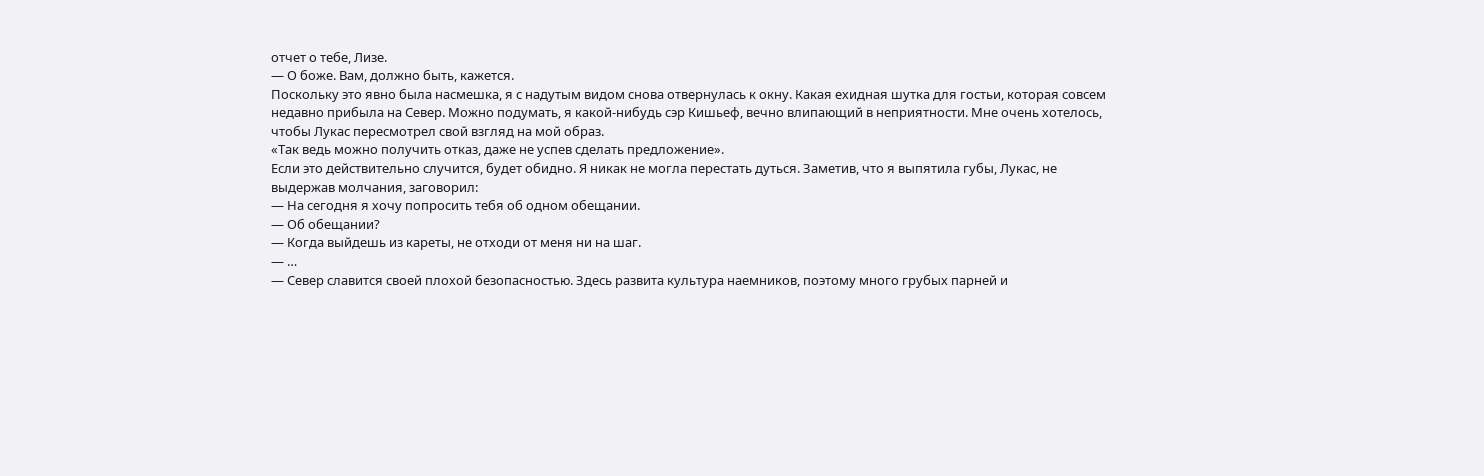отчет о тебе, Лизе.
— О боже. Вам, должно быть, кажется.
Поскольку это явно была насмешка, я с надутым видом снова отвернулась к окну. Какая ехидная шутка для гостьи, которая совсем недавно прибыла на Север. Можно подумать, я какой-нибудь сэр Кишьеф, вечно влипающий в неприятности. Мне очень хотелось, чтобы Лукас пересмотрел свой взгляд на мой образ.
«Так ведь можно получить отказ, даже не успев сделать предложение».
Если это действительно случится, будет обидно. Я никак не могла перестать дуться. Заметив, что я выпятила губы, Лукас, не выдержав молчания, заговорил:
— На сегодня я хочу попросить тебя об одном обещании.
— Об обещании?
— Когда выйдешь из кареты, не отходи от меня ни на шаг.
— …
— Север славится своей плохой безопасностью. Здесь развита культура наемников, поэтому много грубых парней и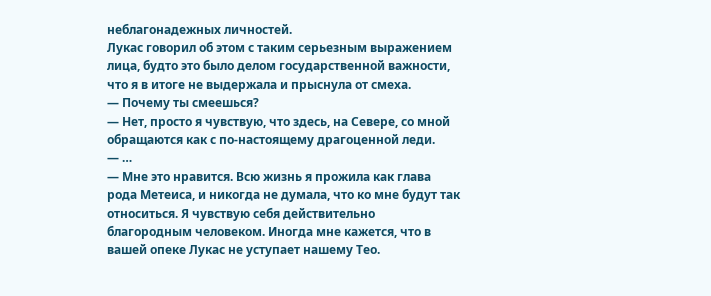неблагонадежных личностей.
Лукас говорил об этом с таким серьезным выражением лица, будто это было делом государственной важности, что я в итоге не выдержала и прыснула от смеха.
— Почему ты смеешься?
— Нет, просто я чувствую, что здесь, на Севере, со мной обращаются как с по-настоящему драгоценной леди.
— …
— Мне это нравится. Всю жизнь я прожила как глава рода Метеиса, и никогда не думала, что ко мне будут так относиться. Я чувствую себя действительно благородным человеком. Иногда мне кажется, что в вашей опеке Лукас не уступает нашему Тео.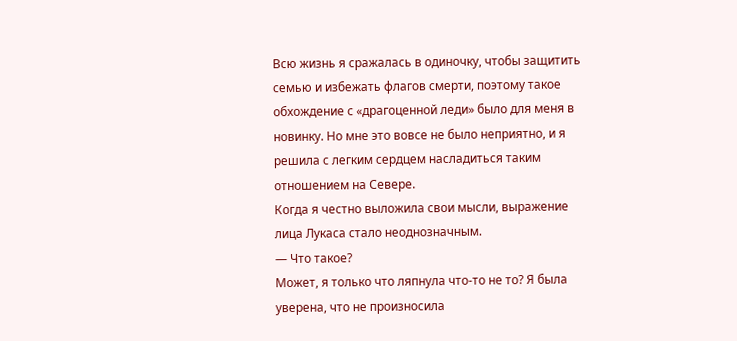Всю жизнь я сражалась в одиночку, чтобы защитить семью и избежать флагов смерти, поэтому такое обхождение с «драгоценной леди» было для меня в новинку. Но мне это вовсе не было неприятно, и я решила с легким сердцем насладиться таким отношением на Севере.
Когда я честно выложила свои мысли, выражение лица Лукаса стало неоднозначным.
— Что такое?
Может, я только что ляпнула что-то не то? Я была уверена, что не произносила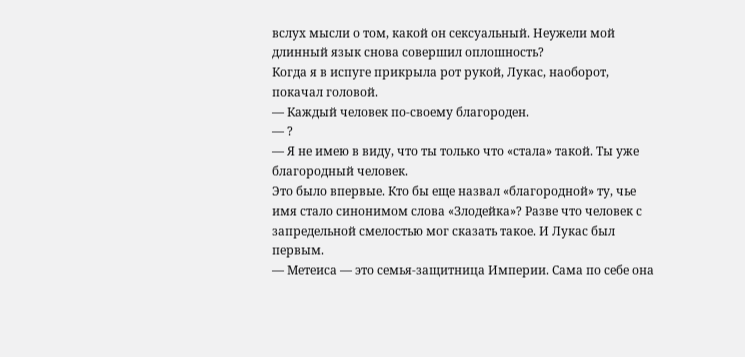вслух мысли о том, какой он сексуальный. Неужели мой длинный язык снова совершил оплошность?
Когда я в испуге прикрыла рот рукой, Лукас, наоборот, покачал головой.
— Каждый человек по-своему благороден.
— ?
— Я не имею в виду, что ты только что «стала» такой. Ты уже благородный человек.
Это было впервые. Кто бы еще назвал «благородной» ту, чье имя стало синонимом слова «Злодейка»? Разве что человек с запредельной смелостью мог сказать такое. И Лукас был первым.
— Метеиса — это семья-защитница Империи. Сама по себе она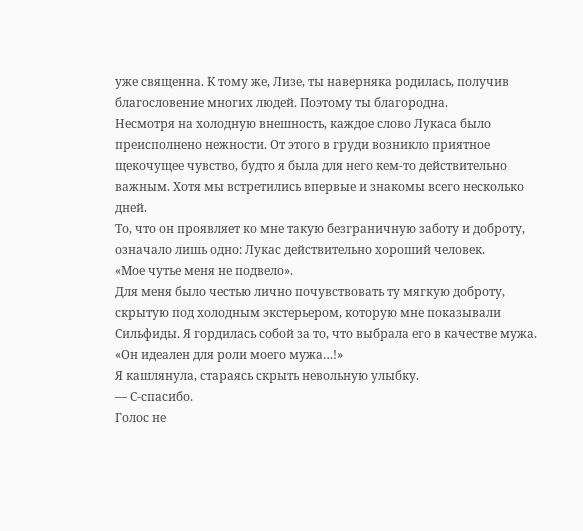уже священна. К тому же, Лизе, ты наверняка родилась, получив благословение многих людей. Поэтому ты благородна.
Несмотря на холодную внешность, каждое слово Лукаса было преисполнено нежности. От этого в груди возникло приятное щекочущее чувство, будто я была для него кем-то действительно важным. Хотя мы встретились впервые и знакомы всего несколько дней.
То, что он проявляет ко мне такую безграничную заботу и доброту, означало лишь одно: Лукас действительно хороший человек.
«Мое чутье меня не подвело».
Для меня было честью лично почувствовать ту мягкую доброту, скрытую под холодным экстерьером, которую мне показывали Сильфиды. Я гордилась собой за то, что выбрала его в качестве мужа.
«Он идеален для роли моего мужа…!»
Я кашлянула, стараясь скрыть невольную улыбку.
— С-спасибо.
Голос не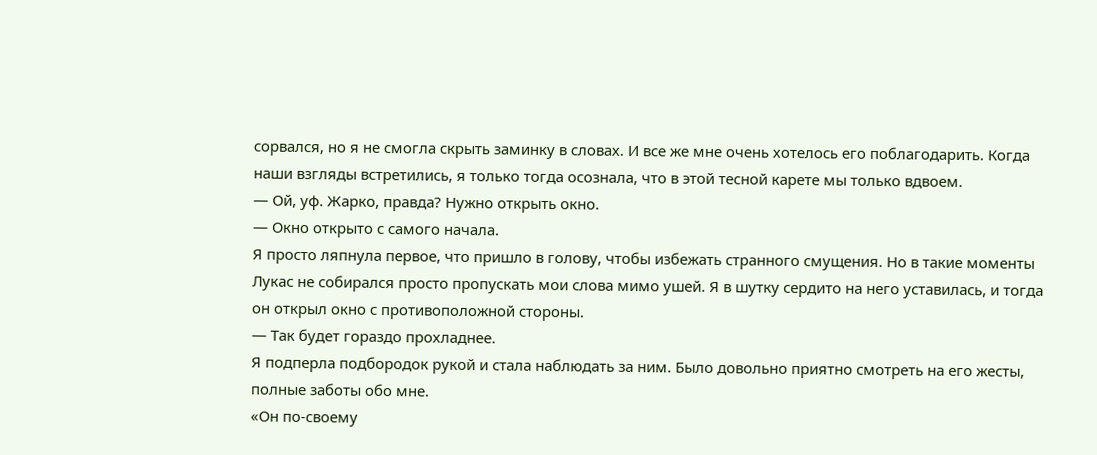сорвался, но я не смогла скрыть заминку в словах. И все же мне очень хотелось его поблагодарить. Когда наши взгляды встретились, я только тогда осознала, что в этой тесной карете мы только вдвоем.
— Ой, уф. Жарко, правда? Нужно открыть окно.
— Окно открыто с самого начала.
Я просто ляпнула первое, что пришло в голову, чтобы избежать странного смущения. Но в такие моменты Лукас не собирался просто пропускать мои слова мимо ушей. Я в шутку сердито на него уставилась, и тогда он открыл окно с противоположной стороны.
— Так будет гораздо прохладнее.
Я подперла подбородок рукой и стала наблюдать за ним. Было довольно приятно смотреть на его жесты, полные заботы обо мне.
«Он по-своему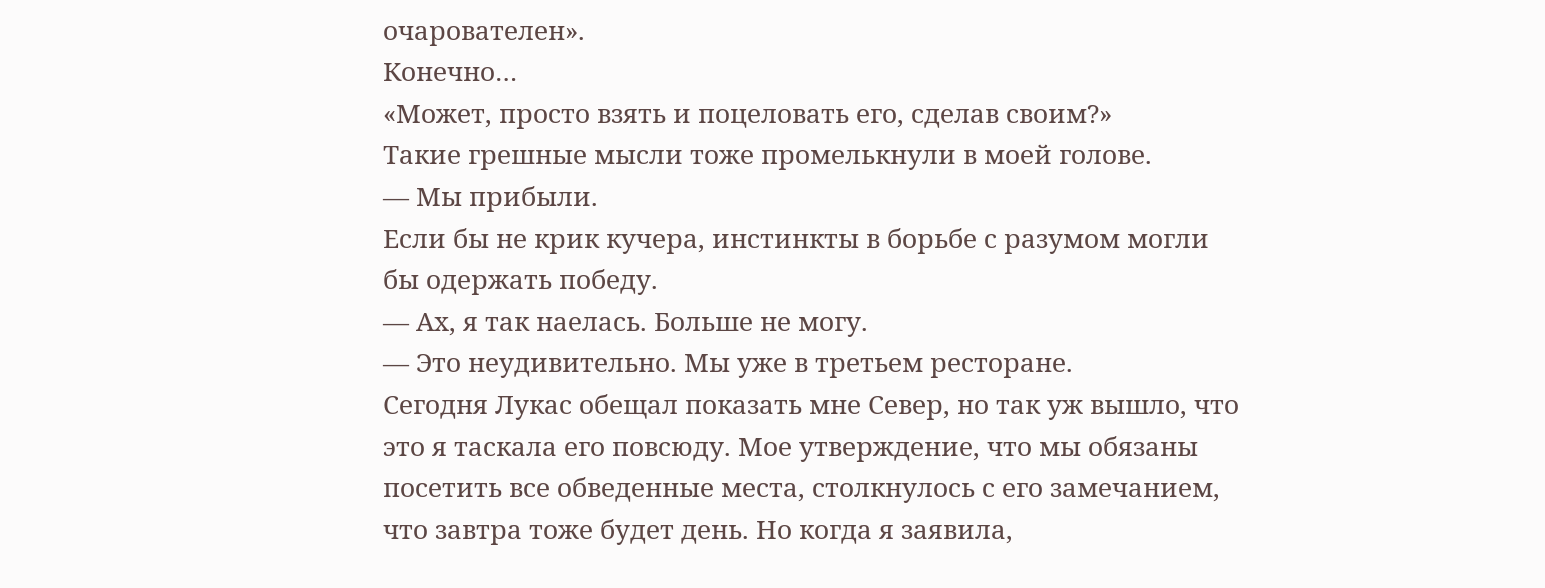очарователен».
Конечно…
«Может, просто взять и поцеловать его, сделав своим?»
Такие грешные мысли тоже промелькнули в моей голове.
— Мы прибыли.
Если бы не крик кучера, инстинкты в борьбе с разумом могли бы одержать победу.
— Ах, я так наелась. Больше не могу.
— Это неудивительно. Мы уже в третьем ресторане.
Сегодня Лукас обещал показать мне Север, но так уж вышло, что это я таскала его повсюду. Мое утверждение, что мы обязаны посетить все обведенные места, столкнулось с его замечанием, что завтра тоже будет день. Но когда я заявила,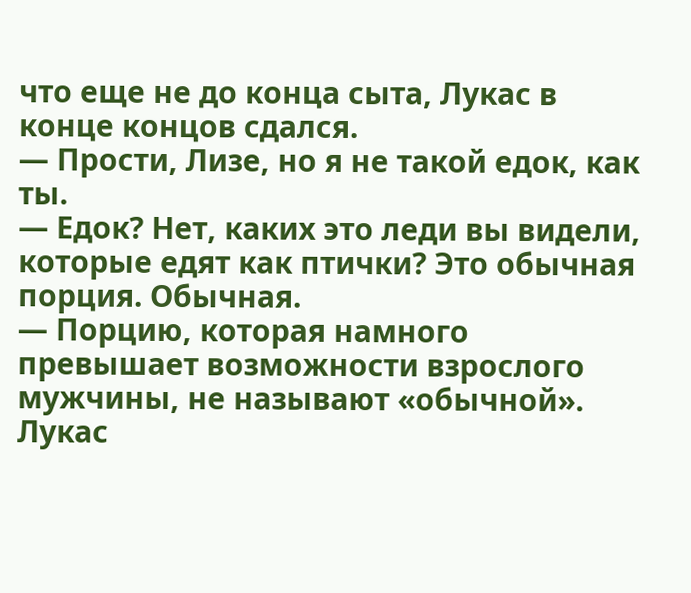что еще не до конца сыта, Лукас в конце концов сдался.
— Прости, Лизе, но я не такой едок, как ты.
— Едок? Нет, каких это леди вы видели, которые едят как птички? Это обычная порция. Обычная.
— Порцию, которая намного превышает возможности взрослого мужчины, не называют «обычной».
Лукас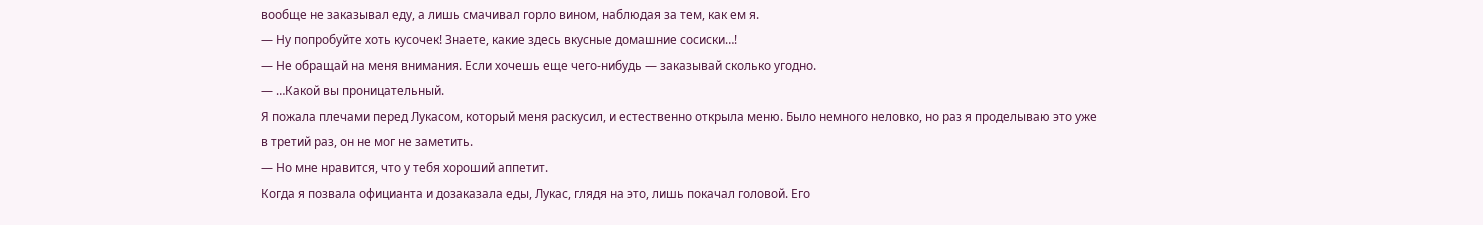вообще не заказывал еду, а лишь смачивал горло вином, наблюдая за тем, как ем я.
— Ну попробуйте хоть кусочек! Знаете, какие здесь вкусные домашние сосиски…!
— Не обращай на меня внимания. Если хочешь еще чего-нибудь — заказывай сколько угодно.
— …Какой вы проницательный.
Я пожала плечами перед Лукасом, который меня раскусил, и естественно открыла меню. Было немного неловко, но раз я проделываю это уже в третий раз, он не мог не заметить.
— Но мне нравится, что у тебя хороший аппетит.
Когда я позвала официанта и дозаказала еды, Лукас, глядя на это, лишь покачал головой. Его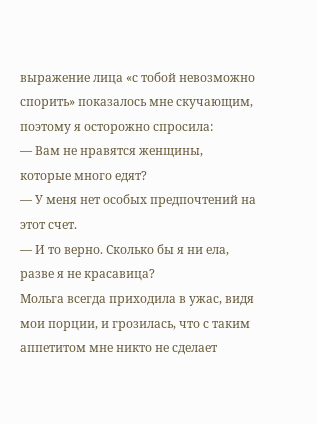выражение лица «с тобой невозможно спорить» показалось мне скучающим, поэтому я осторожно спросила:
— Вам не нравятся женщины, которые много едят?
— У меня нет особых предпочтений на этот счет.
— И то верно. Сколько бы я ни ела, разве я не красавица?
Мольга всегда приходила в ужас, видя мои порции, и грозилась, что с таким аппетитом мне никто не сделает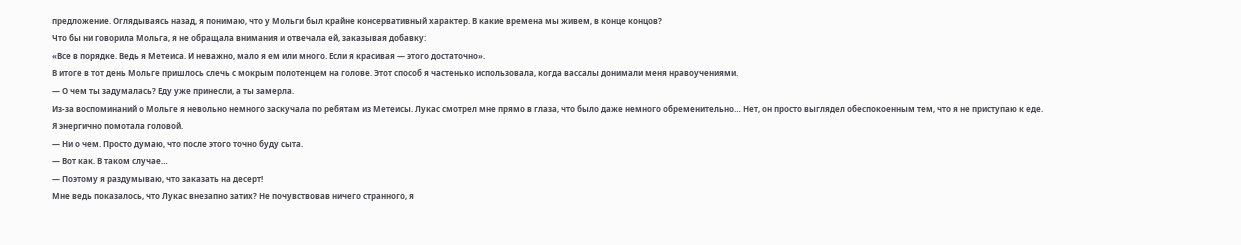предложение. Оглядываясь назад, я понимаю, что у Мольги был крайне консервативный характер. В какие времена мы живем, в конце концов?
Что бы ни говорила Мольга, я не обращала внимания и отвечала ей, заказывая добавку:
«Все в порядке. Ведь я Метеиса. И неважно, мало я ем или много. Если я красивая — этого достаточно».
В итоге в тот день Мольге пришлось слечь с мокрым полотенцем на голове. Этот способ я частенько использовала, когда вассалы донимали меня нравоучениями.
— О чем ты задумалась? Еду уже принесли, а ты замерла.
Из-за воспоминаний о Мольге я невольно немного заскучала по ребятам из Метеисы. Лукас смотрел мне прямо в глаза, что было даже немного обременительно… Нет, он просто выглядел обеспокоенным тем, что я не приступаю к еде.
Я энергично помотала головой.
— Ни о чем. Просто думаю, что после этого точно буду сыта.
— Вот как. В таком случае…
— Поэтому я раздумываю, что заказать на десерт!
Мне ведь показалось, что Лукас внезапно затих? Не почувствовав ничего странного, я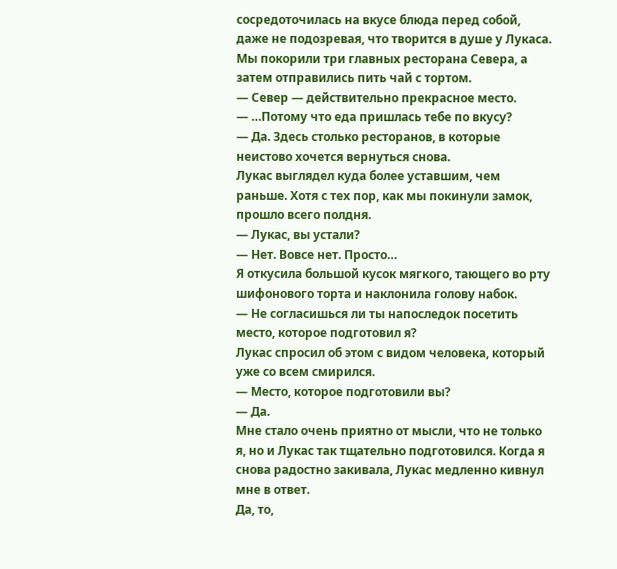сосредоточилась на вкусе блюда перед собой, даже не подозревая, что творится в душе у Лукаса.
Мы покорили три главных ресторана Севера, а затем отправились пить чай с тортом.
— Север — действительно прекрасное место.
— …Потому что еда пришлась тебе по вкусу?
— Да. Здесь столько ресторанов, в которые неистово хочется вернуться снова.
Лукас выглядел куда более уставшим, чем раньше. Хотя с тех пор, как мы покинули замок, прошло всего полдня.
— Лукас, вы устали?
— Нет. Вовсе нет. Просто…
Я откусила большой кусок мягкого, тающего во рту шифонового торта и наклонила голову набок.
— Не согласишься ли ты напоследок посетить место, которое подготовил я?
Лукас спросил об этом с видом человека, который уже со всем смирился.
— Место, которое подготовили вы?
— Да.
Мне стало очень приятно от мысли, что не только я, но и Лукас так тщательно подготовился. Когда я снова радостно закивала, Лукас медленно кивнул мне в ответ.
Да, то,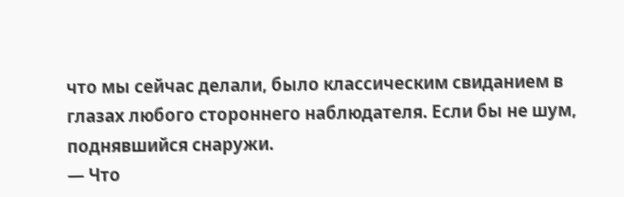что мы сейчас делали, было классическим свиданием в глазах любого стороннего наблюдателя. Если бы не шум, поднявшийся снаружи.
— Что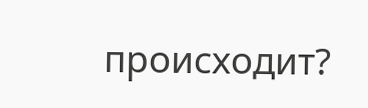происходит?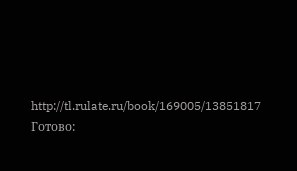http://tl.rulate.ru/book/169005/13851817
Готово: